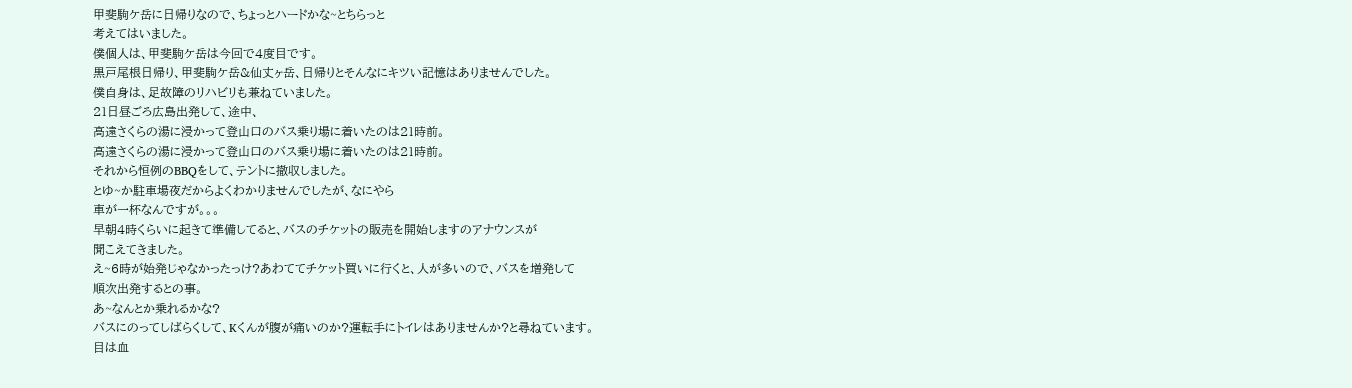甲斐駒ケ岳に日帰りなので、ちょっとハードかな~とちらっと
考えてはいました。
僕個人は、甲斐駒ケ岳は今回で4度目です。
黒戸尾根日帰り、甲斐駒ケ岳&仙丈ヶ岳、日帰りとそんなにキツい記憶はありませんでした。
僕自身は、足故障のリハビリも兼ねていました。
21日昼ごろ広島出発して、途中、
高遠さくらの湯に浸かって登山口のバス乗り場に着いたのは21時前。
高遠さくらの湯に浸かって登山口のバス乗り場に着いたのは21時前。
それから恒例のBBQをして、テントに撤収しました。
とゆ~か駐車場夜だからよくわかりませんでしたが、なにやら
車が一杯なんですが。。。
早朝4時くらいに起きて準備してると、バスのチケットの販売を開始しますのアナウンスが
聞こえてきました。
え~6時が始発じゃなかったっけ?あわててチケット買いに行くと、人が多いので、バスを増発して
順次出発するとの事。
あ~なんとか乗れるかな?
バスにのってしばらくして、Kくんが腹が痛いのか?運転手にトイレはありませんか?と尋ねています。
目は血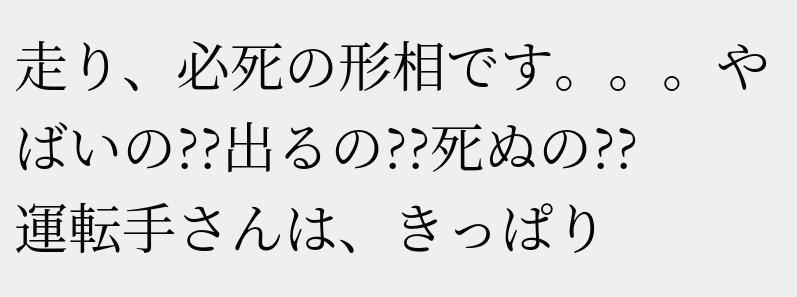走り、必死の形相です。。。やばいの??出るの??死ぬの??
運転手さんは、きっぱり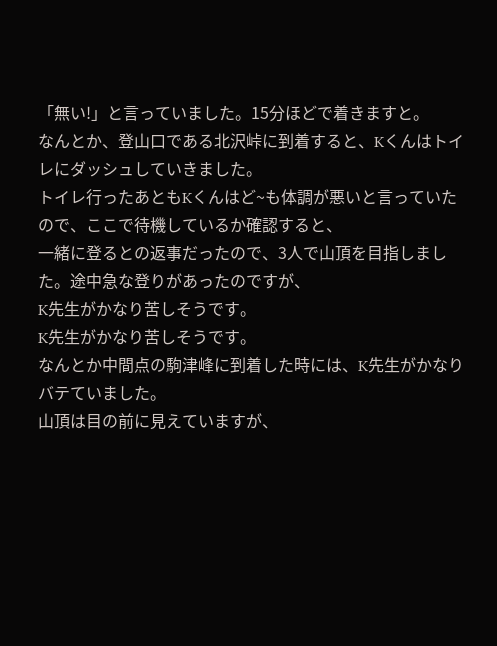「無い!」と言っていました。15分ほどで着きますと。
なんとか、登山口である北沢峠に到着すると、Kくんはトイレにダッシュしていきました。
トイレ行ったあともKくんはど~も体調が悪いと言っていたので、ここで待機しているか確認すると、
一緒に登るとの返事だったので、3人で山頂を目指しました。途中急な登りがあったのですが、
K先生がかなり苦しそうです。
K先生がかなり苦しそうです。
なんとか中間点の駒津峰に到着した時には、K先生がかなりバテていました。
山頂は目の前に見えていますが、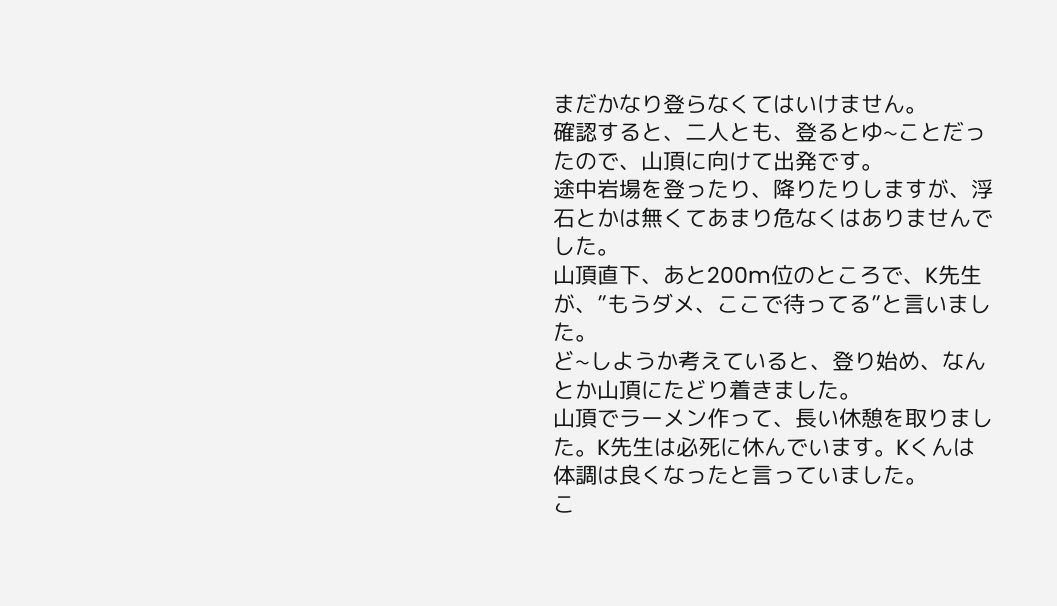まだかなり登らなくてはいけません。
確認すると、二人とも、登るとゆ~ことだったので、山頂に向けて出発です。
途中岩場を登ったり、降りたりしますが、浮石とかは無くてあまり危なくはありませんでした。
山頂直下、あと200m位のところで、K先生が、”もうダメ、ここで待ってる”と言いました。
ど~しようか考えていると、登り始め、なんとか山頂にたどり着きました。
山頂でラーメン作って、長い休憩を取りました。K先生は必死に休んでいます。Kくんは体調は良くなったと言っていました。
こ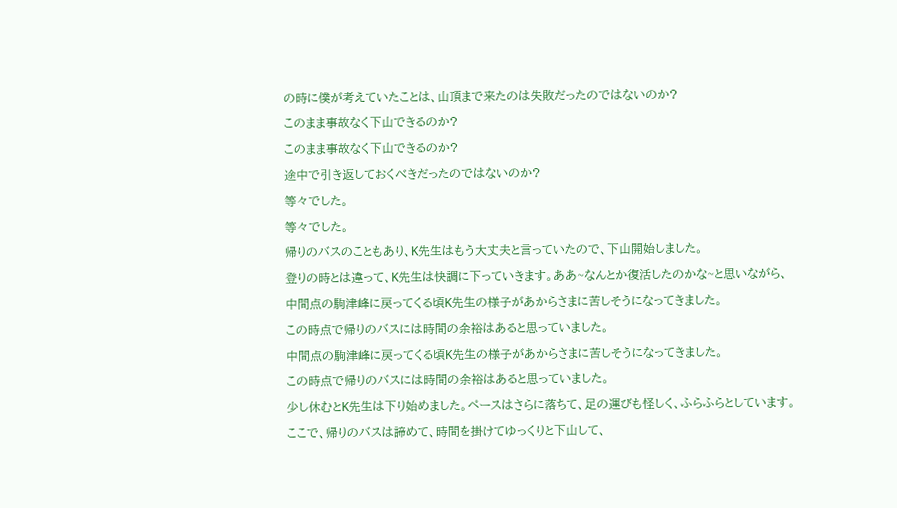の時に僕が考えていたことは、山頂まで来たのは失敗だったのではないのか?
このまま事故なく下山できるのか?
このまま事故なく下山できるのか?
途中で引き返しておくべきだったのではないのか?
等々でした。
等々でした。
帰りのバスのこともあり、K先生はもう大丈夫と言っていたので、下山開始しました。
登りの時とは違って、K先生は快調に下っていきます。ああ~なんとか復活したのかな~と思いながら、
中間点の駒津峰に戻ってくる頃K先生の様子があからさまに苦しそうになってきました。
この時点で帰りのバスには時間の余裕はあると思っていました。
中間点の駒津峰に戻ってくる頃K先生の様子があからさまに苦しそうになってきました。
この時点で帰りのバスには時間の余裕はあると思っていました。
少し休むとK先生は下り始めました。ペースはさらに落ちて、足の運びも怪しく、ふらふらとしています。
ここで、帰りのバスは諦めて、時間を掛けてゆっくりと下山して、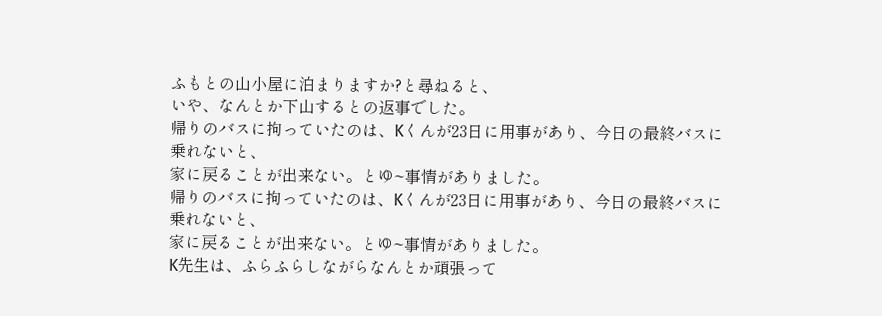ふもとの山小屋に泊まりますか?と尋ねると、
いや、なんとか下山するとの返事でした。
帰りのバスに拘っていたのは、Kくんが23日に用事があり、今日の最終バスに乗れないと、
家に戻ることが出来ない。とゆ~事情がありました。
帰りのバスに拘っていたのは、Kくんが23日に用事があり、今日の最終バスに乗れないと、
家に戻ることが出来ない。とゆ~事情がありました。
K先生は、ふらふらしながらなんとか頑張って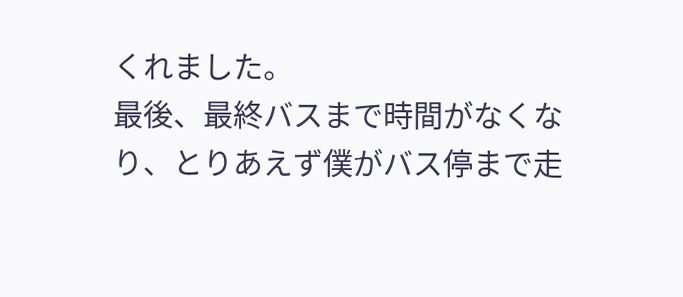くれました。
最後、最終バスまで時間がなくなり、とりあえず僕がバス停まで走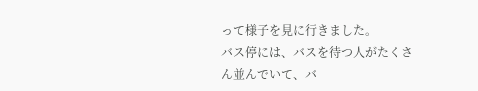って様子を見に行きました。
バス停には、バスを待つ人がたくさん並んでいて、バ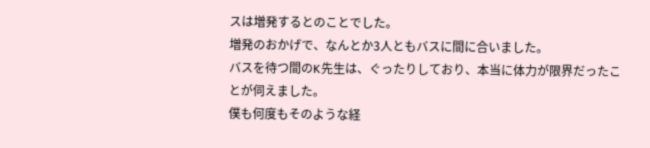スは増発するとのことでした。
増発のおかげで、なんとか3人ともバスに間に合いました。
バスを待つ間のK先生は、ぐったりしており、本当に体力が限界だったことが伺えました。
僕も何度もそのような経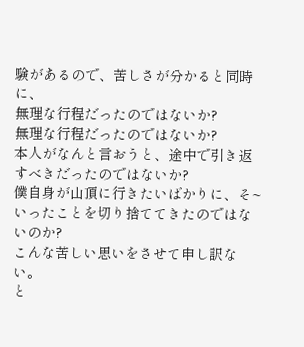験があるので、苦しさが分かると同時に、
無理な行程だったのではないか?
無理な行程だったのではないか?
本人がなんと言おうと、途中で引き返すべきだったのではないか?
僕自身が山頂に行きたいばかりに、そ~いったことを切り捨ててきたのではないのか?
こんな苦しい思いをさせて申し訳ない。
と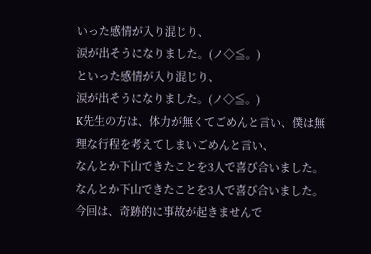いった感情が入り混じり、
涙が出そうになりました。(ノ◇≦。)
といった感情が入り混じり、
涙が出そうになりました。(ノ◇≦。)
K先生の方は、体力が無くてごめんと言い、僕は無理な行程を考えてしまいごめんと言い、
なんとか下山できたことを3人で喜び合いました。
なんとか下山できたことを3人で喜び合いました。
今回は、奇跡的に事故が起きませんで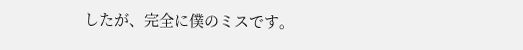したが、完全に僕のミスです。